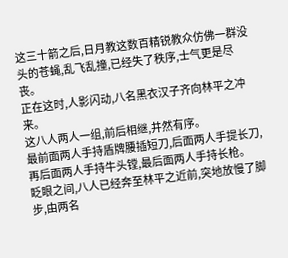这三十箭之后,日月教这数百精锐教众仿佛一群没头的苍蝇,乱飞乱撞,已经失了秩序,士气更是尽丧。
正在这时,人影闪动,八名黑衣汉子齐向林平之冲来。
这八人两人一组,前后相继,井然有序。
最前面两人手持盾牌腰插短刀,后面两人手提长刀,再后面两人手持牛头镗,最后面两人手持长枪。
眨眼之间,八人已经奔至林平之近前,突地放慢了脚步,由两名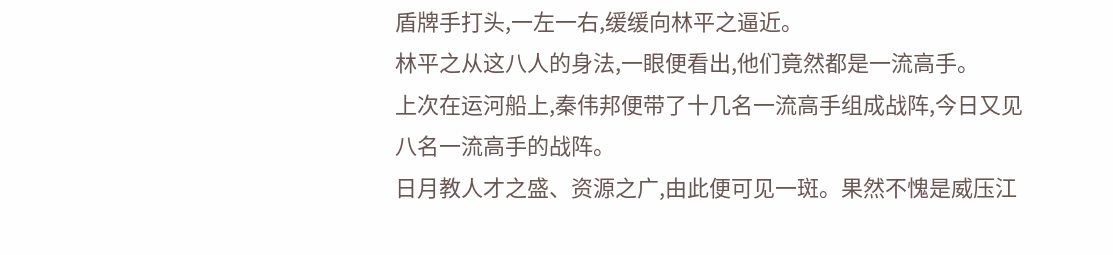盾牌手打头,一左一右,缓缓向林平之逼近。
林平之从这八人的身法,一眼便看出,他们竟然都是一流高手。
上次在运河船上,秦伟邦便带了十几名一流高手组成战阵,今日又见八名一流高手的战阵。
日月教人才之盛、资源之广,由此便可见一斑。果然不愧是威压江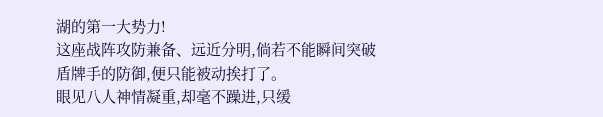湖的第一大势力!
这座战阵攻防兼备、远近分明,倘若不能瞬间突破盾牌手的防御,便只能被动挨打了。
眼见八人神情凝重,却毫不躁进,只缓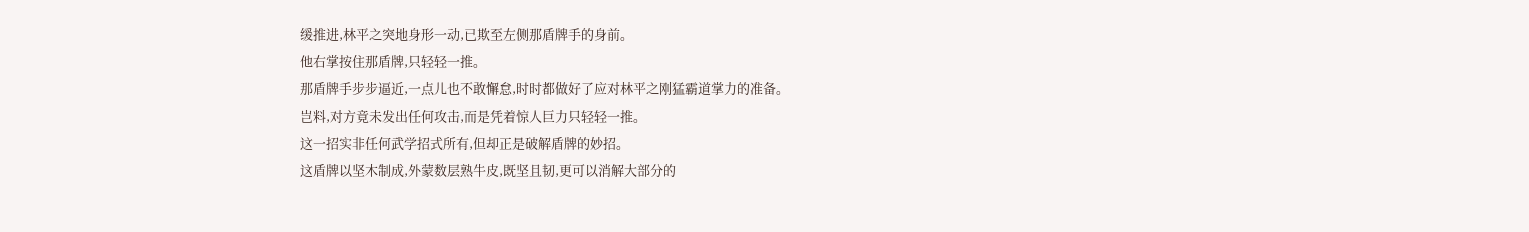缓推进,林平之突地身形一动,已欺至左侧那盾牌手的身前。
他右掌按住那盾牌,只轻轻一推。
那盾牌手步步逼近,一点儿也不敢懈怠,时时都做好了应对林平之刚猛霸道掌力的准备。
岂料,对方竟未发出任何攻击,而是凭着惊人巨力只轻轻一推。
这一招实非任何武学招式所有,但却正是破解盾牌的妙招。
这盾牌以坚木制成,外蒙数层熟牛皮,既坚且韧,更可以消解大部分的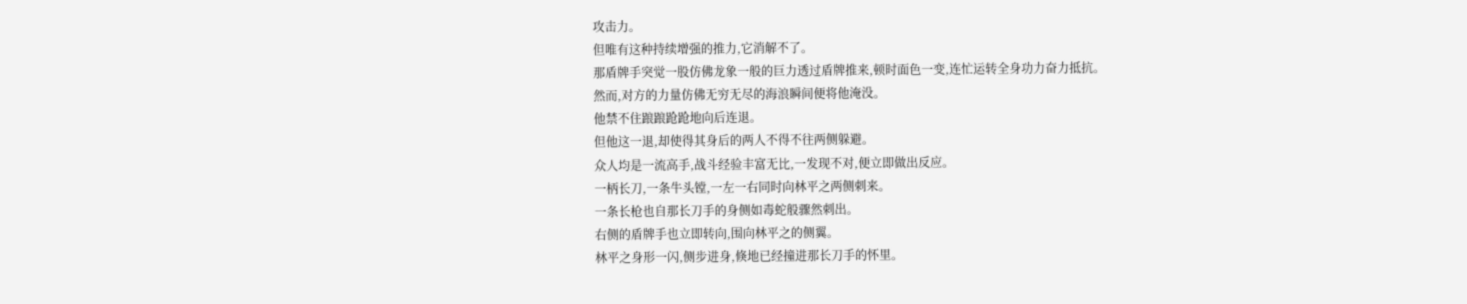攻击力。
但唯有这种持续增强的推力,它消解不了。
那盾牌手突觉一股仿佛龙象一般的巨力透过盾牌推来,顿时面色一变,连忙运转全身功力奋力抵抗。
然而,对方的力量仿佛无穷无尽的海浪瞬间便将他淹没。
他禁不住踉踉跄跄地向后连退。
但他这一退,却使得其身后的两人不得不往两侧躲避。
众人均是一流高手,战斗经验丰富无比,一发现不对,便立即做出反应。
一柄长刀,一条牛头镗,一左一右同时向林平之两侧刺来。
一条长枪也自那长刀手的身侧如毒蛇般骤然刺出。
右侧的盾牌手也立即转向,围向林平之的侧翼。
林平之身形一闪,侧步进身,倏地已经撞进那长刀手的怀里。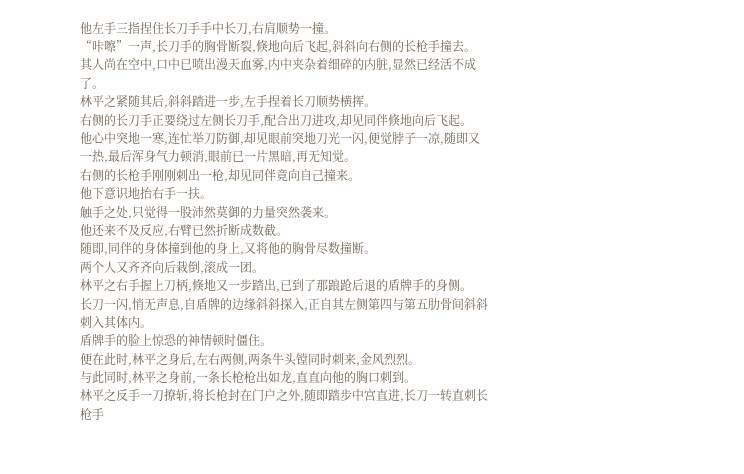他左手三指捏住长刀手手中长刀,右肩顺势一撞。
“咔嚓”一声,长刀手的胸骨断裂,倏地向后飞起,斜斜向右侧的长枪手撞去。
其人尚在空中,口中已喷出漫天血雾,内中夹杂着细碎的内脏,显然已经活不成了。
林平之紧随其后,斜斜踏进一步,左手捏着长刀顺势横挥。
右侧的长刀手正要绕过左侧长刀手,配合出刀进攻,却见同伴倏地向后飞起。
他心中突地一寒,连忙举刀防御,却见眼前突地刀光一闪,便觉脖子一凉,随即又一热,最后浑身气力顿消,眼前已一片黑暗,再无知觉。
右侧的长枪手刚刚刺出一枪,却见同伴竟向自己撞来。
他下意识地抬右手一扶。
触手之处,只觉得一股沛然莫御的力量突然袭来。
他还来不及反应,右臂已然折断成数截。
随即,同伴的身体撞到他的身上,又将他的胸骨尽数撞断。
两个人又齐齐向后栽倒,滚成一团。
林平之右手握上刀柄,倏地又一步踏出,已到了那踉跄后退的盾牌手的身侧。
长刀一闪,悄无声息,自盾牌的边缘斜斜探入,正自其左侧第四与第五肋骨间斜斜刺入其体内。
盾牌手的脸上惊恐的神情顿时僵住。
便在此时,林平之身后,左右两侧,两条牛头镗同时刺来,金风烈烈。
与此同时,林平之身前,一条长枪枪出如龙,直直向他的胸口刺到。
林平之反手一刀撩斩,将长枪封在门户之外,随即踏步中宫直进,长刀一转直刺长枪手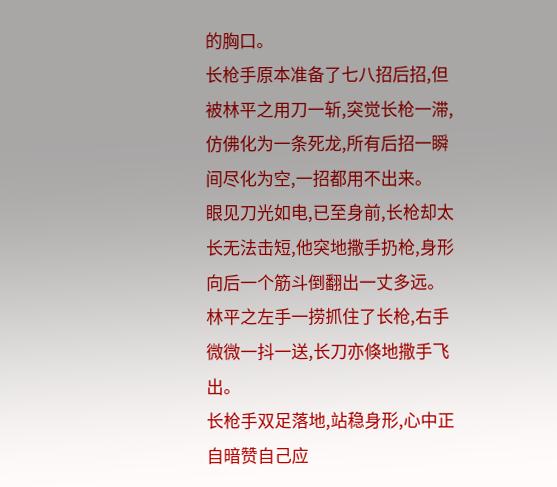的胸口。
长枪手原本准备了七八招后招,但被林平之用刀一斩,突觉长枪一滞,仿佛化为一条死龙,所有后招一瞬间尽化为空,一招都用不出来。
眼见刀光如电,已至身前,长枪却太长无法击短,他突地撒手扔枪,身形向后一个筋斗倒翻出一丈多远。
林平之左手一捞抓住了长枪,右手微微一抖一送,长刀亦倏地撒手飞出。
长枪手双足落地,站稳身形,心中正自暗赞自己应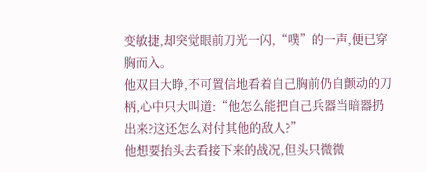变敏捷,却突觉眼前刀光一闪,“噗”的一声,便已穿胸而入。
他双目大睁,不可置信地看着自己胸前仍自颤动的刀柄,心中只大叫道:“他怎么能把自己兵器当暗器扔出来?这还怎么对付其他的敌人?”
他想要抬头去看接下来的战况,但头只微微